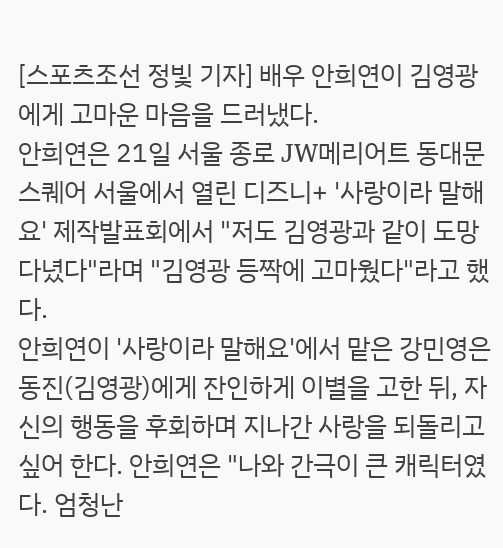[스포츠조선 정빛 기자] 배우 안희연이 김영광에게 고마운 마음을 드러냈다.
안희연은 21일 서울 종로 JW메리어트 동대문 스퀘어 서울에서 열린 디즈니+ '사랑이라 말해요' 제작발표회에서 "저도 김영광과 같이 도망다녔다"라며 "김영광 등짝에 고마웠다"라고 했다.
안희연이 '사랑이라 말해요'에서 맡은 강민영은 동진(김영광)에게 잔인하게 이별을 고한 뒤, 자신의 행동을 후회하며 지나간 사랑을 되돌리고 싶어 한다. 안희연은 "나와 간극이 큰 캐릭터였다. 엄청난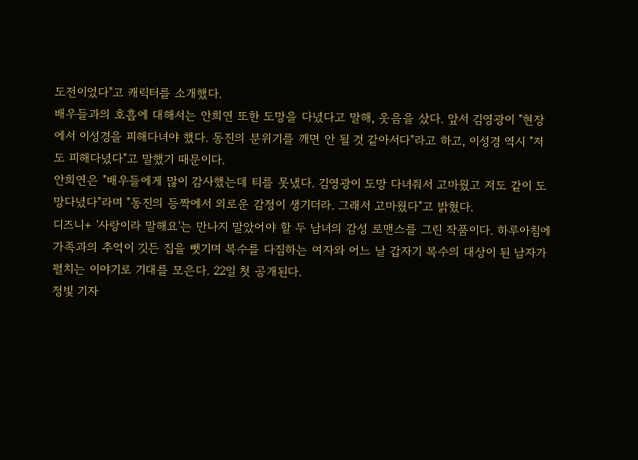도전이었다"고 캐릭터를 소개했다.
배우들과의 호흡에 대해서는 안희연 또한 도망을 다녔다고 말해, 웃음을 샀다. 앞서 김영광이 "현장에서 이성경을 피해다녀야 했다. 동진의 분위기를 깨면 안 될 것 같아서다"라고 하고, 이성경 역시 "저도 피해다녔다"고 말했기 때문이다.
안희연은 "배우들에게 많이 감사했는데 티를 못냈다. 김영광이 도망 다녀줘서 고마웠고 저도 같이 도망다녔다"라며 "동진의 등짝에서 외로운 감정이 생기더라. 그래서 고마웠다"고 밝혔다.
디즈니+ '사랑이라 말해요'는 만나지 말았어야 할 두 남녀의 감성 로맨스를 그린 작품이다. 하루아침에 가족과의 추억이 깃든 집을 뺏기며 복수를 다짐하는 여자와 어느 날 갑자기 복수의 대상이 된 남자가 펼치는 이야기로 기대를 모은다. 22일 첫 공개된다.
정빛 기자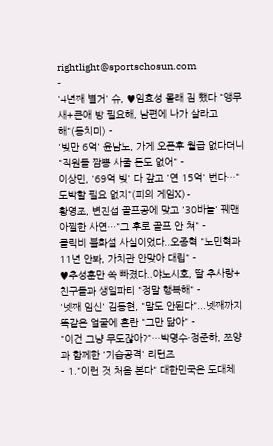rightlight@sportschosun.com
-
'4년째 별거' 슈, ♥임효성 몰래 짐 뺐다 "앵무새+큰애 방 필요해, 남편에 나가 살라고 해"(동치미) -
'빚만 6억' 윤남노, 가게 오픈후 월급 없다더니 "직원들 짬뽕 사줄 돈도 없어" -
이상민, '69억 빚' 다 갚고 '연 15억' 번다…"도박할 필요 없지"(피의 게임X) -
황영조, 변진섭 골프공에 맞고 '30바늘' 꿰맨 아찔한 사연…"그 후로 골프 안 쳐" -
클릭비 불화설 사실이었다..오종혁 "노민혁과 11년 안봐, 가치관 안맞아 대립" -
♥추성훈만 쏙 빠졌다..야노시호, 딸 추사랑+친구들과 생일파티 "정말 행복해" -
'넷째 임신' 김동현, "말도 안된다"...넷째까지 똑같은 얼굴에 혼란 "그만 닮아" -
"이건 그냥 무도잖아?"…박명수·정준하, 쯔양과 함께한 '기습공격' 리턴즈
- 1."이런 것 처음 본다" 대한민국은 도대체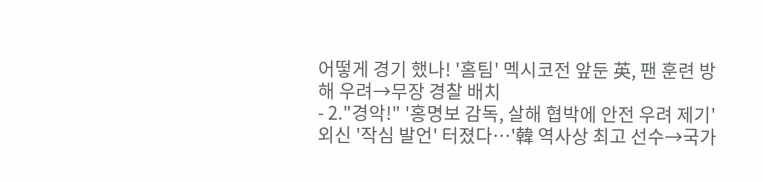어떻게 경기 했나! '홈팀' 멕시코전 앞둔 英, 팬 훈련 방해 우려→무장 경찰 배치
- 2."경악!" '홍명보 감독, 살해 협박에 안전 우려 제기' 외신 '작심 발언' 터졌다…'韓 역사상 최고 선수→국가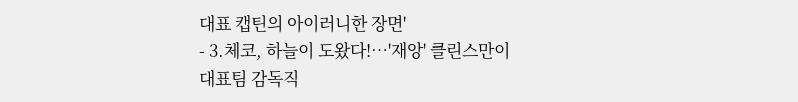대표 캡틴의 아이러니한 장면'
- 3.체코, 하늘이 도왔다!…'재앙' 클린스만이 대표팀 감독직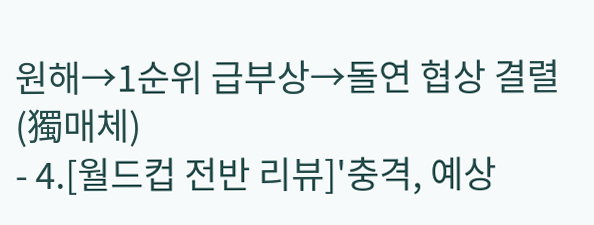원해→1순위 급부상→돌연 협상 결렬(獨매체)
- 4.[월드컵 전반 리뷰]'충격, 예상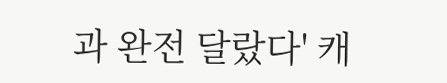과 완전 달랐다' 캐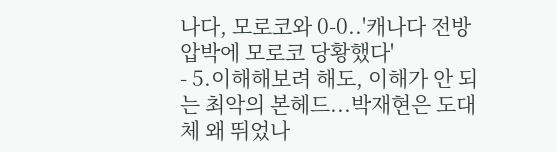나다, 모로코와 0-0..'캐나다 전방 압박에 모로코 당황했다'
- 5.이해해보려 해도, 이해가 안 되는 최악의 본헤드...박재현은 도대체 왜 뛰었나